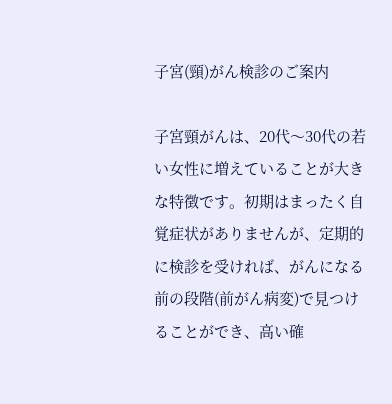子宮(頸)がん検診のご案内

子宮頸がんは、20代〜30代の若い女性に増えていることが大きな特徴です。初期はまったく自覚症状がありませんが、定期的に検診を受ければ、がんになる前の段階(前がん病変)で見つけることができ、高い確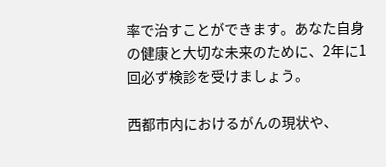率で治すことができます。あなた自身の健康と大切な未来のために、2年に1回必ず検診を受けましょう。

西都市内におけるがんの現状や、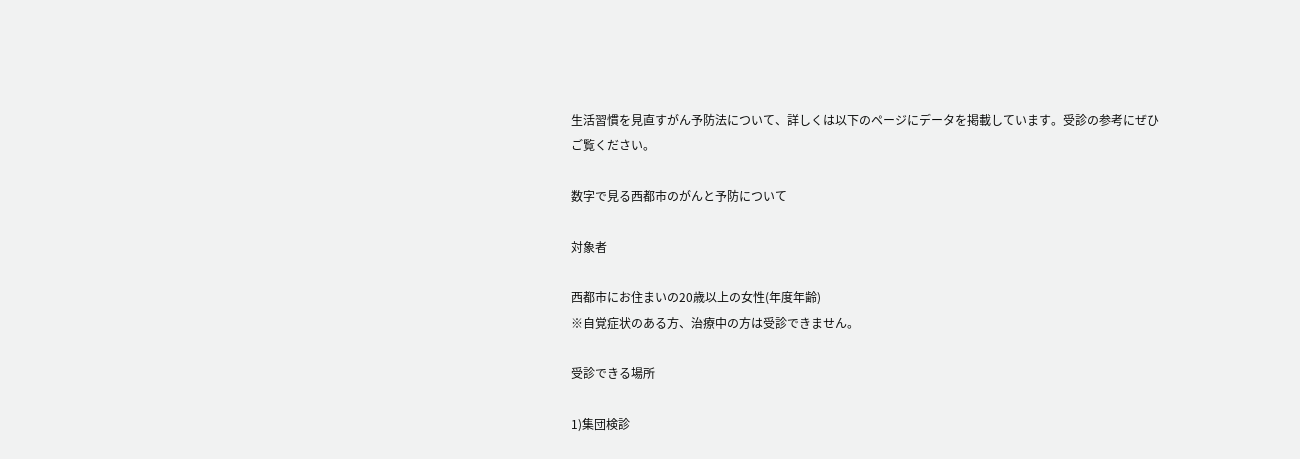生活習慣を見直すがん予防法について、詳しくは以下のページにデータを掲載しています。受診の参考にぜひご覧ください。

数字で見る西都市のがんと予防について

対象者

西都市にお住まいの20歳以上の女性(年度年齢)
※自覚症状のある方、治療中の方は受診できません。

受診できる場所

1)集団検診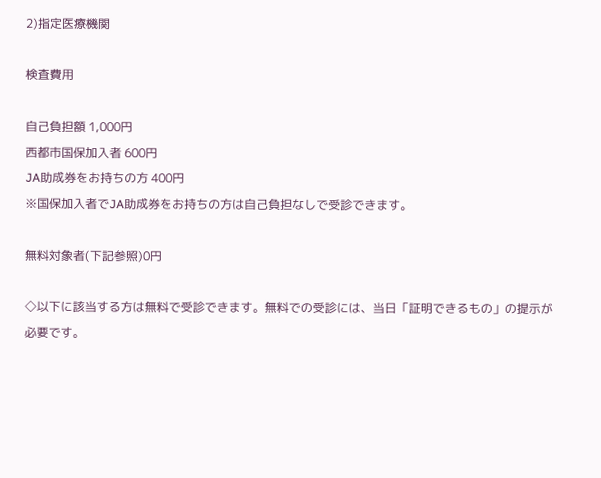2)指定医療機関

検査費用

自己負担額 1,000円
西都市国保加入者 600円
JA助成券をお持ちの方 400円
※国保加入者でJA助成券をお持ちの方は自己負担なしで受診できます。

無料対象者(下記参照)0円

◇以下に該当する方は無料で受診できます。無料での受診には、当日「証明できるもの」の提示が必要です。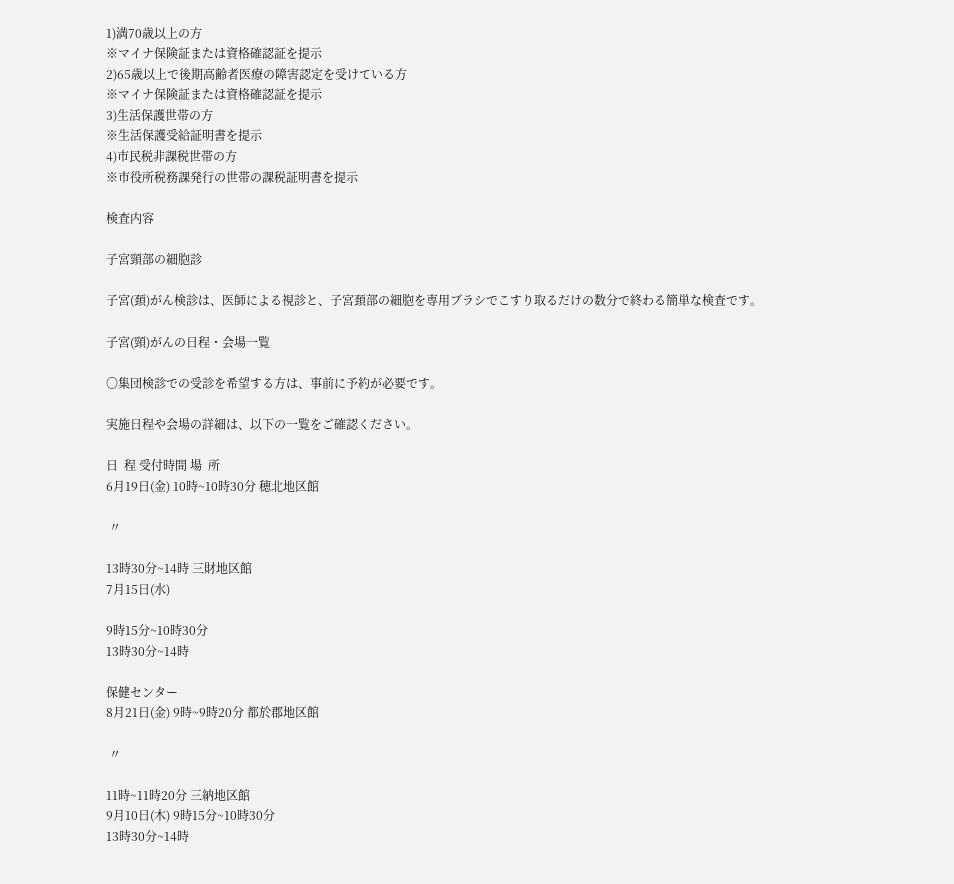1)満70歳以上の方
※マイナ保険証または資格確認証を提示
2)65歳以上で後期高齢者医療の障害認定を受けている方
※マイナ保険証または資格確認証を提示
3)生活保護世帯の方
※生活保護受給証明書を提示
4)市民税非課税世帯の方
※市役所税務課発行の世帯の課税証明書を提示

検査内容

子宮頸部の細胞診

子宮(頚)がん検診は、医師による視診と、子宮頚部の細胞を専用ブラシでこすり取るだけの数分で終わる簡単な検査です。

子宮(頸)がんの日程・会場一覧

〇集団検診での受診を希望する方は、事前に予約が必要です。

実施日程や会場の詳細は、以下の一覧をご確認ください。

日  程 受付時間 場  所
6月19日(金) 10時~10時30分 穂北地区館

 〃

13時30分~14時 三財地区館
7月15日(水)

9時15分~10時30分
13時30分~14時

保健センター
8月21日(金) 9時~9時20分 都於郡地区館

 〃

11時~11時20分 三納地区館
9月10日(木) 9時15分~10時30分
13時30分~14時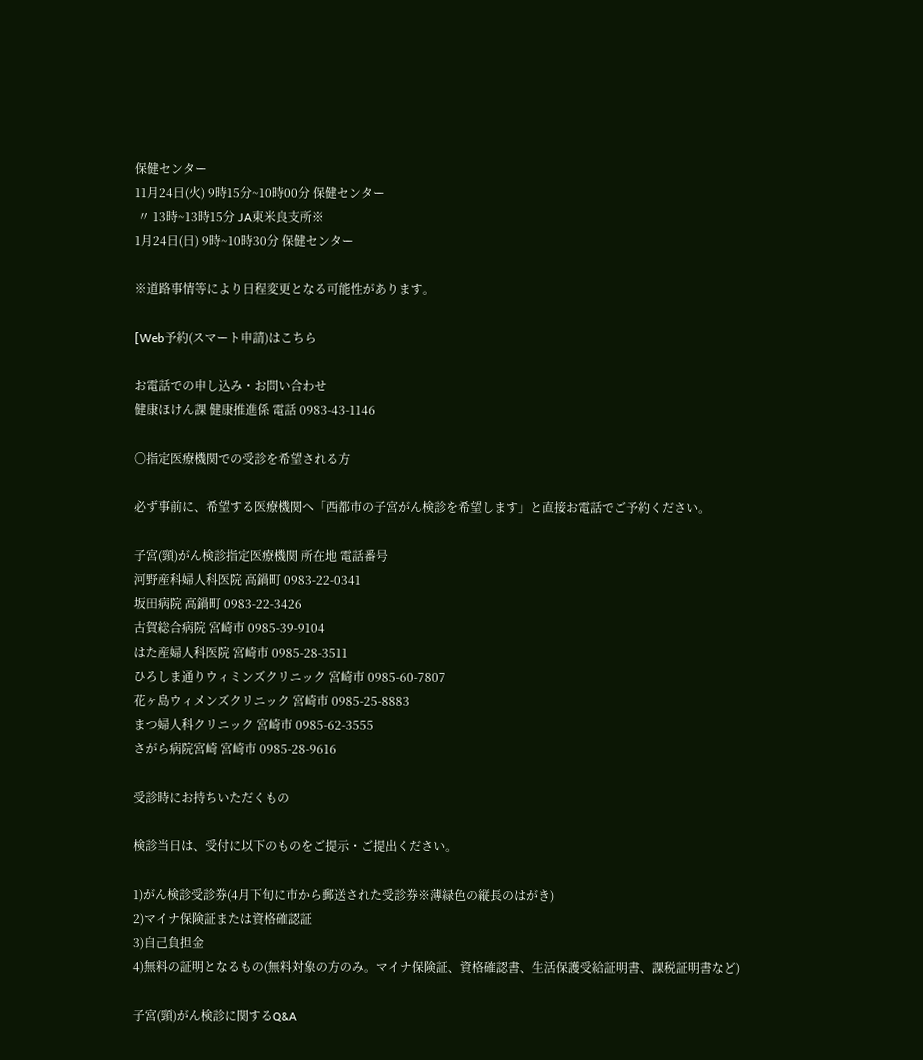保健センター
11月24日(火) 9時15分~10時00分 保健センター
 〃 13時~13時15分 JA東米良支所※
1月24日(日) 9時~10時30分 保健センター

※道路事情等により日程変更となる可能性があります。

[Web予約(スマート申請)はこちら

お電話での申し込み・お問い合わせ
健康ほけん課 健康推進係 電話 0983-43-1146

〇指定医療機関での受診を希望される方

必ず事前に、希望する医療機関へ「西都市の子宮がん検診を希望します」と直接お電話でご予約ください。

子宮(頸)がん検診指定医療機関 所在地 電話番号
河野産科婦人科医院 高鍋町 0983-22-0341
坂田病院 高鍋町 0983-22-3426
古賀総合病院 宮崎市 0985-39-9104
はた産婦人科医院 宮崎市 0985-28-3511
ひろしま通りウィミンズクリニック 宮崎市 0985-60-7807
花ヶ島ウィメンズクリニック 宮崎市 0985-25-8883
まつ婦人科クリニック 宮崎市 0985-62-3555
さがら病院宮崎 宮崎市 0985-28-9616

受診時にお持ちいただくもの

検診当日は、受付に以下のものをご提示・ご提出ください。

1)がん検診受診券(4月下旬に市から郵送された受診券※薄緑色の縦長のはがき)
2)マイナ保険証または資格確認証
3)自己負担金
4)無料の証明となるもの(無料対象の方のみ。マイナ保険証、資格確認書、生活保護受給証明書、課税証明書など)

子宮(頸)がん検診に関するQ&A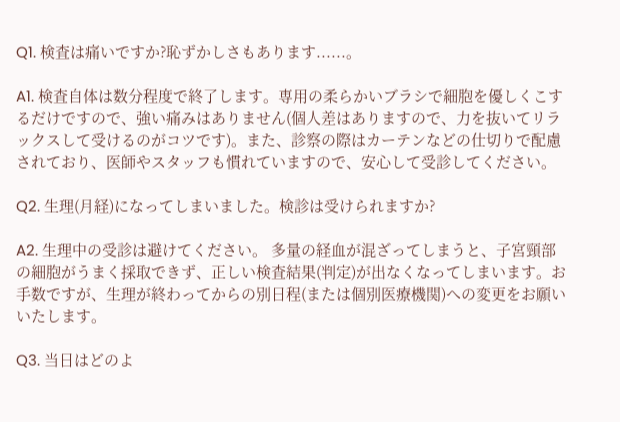Q1. 検査は痛いですか?恥ずかしさもあります......。

A1. 検査自体は数分程度で終了します。専用の柔らかいブラシで細胞を優しくこするだけですので、強い痛みはありません(個人差はありますので、力を抜いてリラックスして受けるのがコツです)。また、診察の際はカーテンなどの仕切りで配慮されており、医師やスタッフも慣れていますので、安心して受診してください。

Q2. 生理(月経)になってしまいました。検診は受けられますか?

A2. 生理中の受診は避けてください。 多量の経血が混ざってしまうと、子宮頸部の細胞がうまく採取できず、正しい検査結果(判定)が出なくなってしまいます。お手数ですが、生理が終わってからの別日程(または個別医療機関)への変更をお願いいたします。

Q3. 当日はどのよ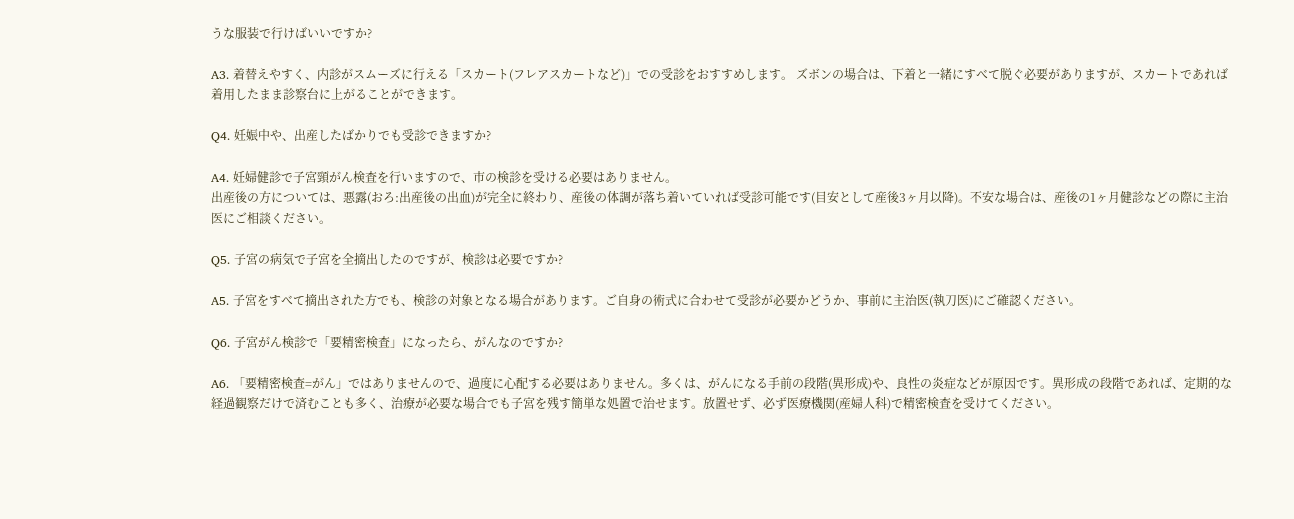うな服装で行けばいいですか?

A3. 着替えやすく、内診がスムーズに行える「スカート(フレアスカートなど)」での受診をおすすめします。 ズボンの場合は、下着と一緒にすべて脱ぐ必要がありますが、スカートであれば着用したまま診察台に上がることができます。

Q4. 妊娠中や、出産したばかりでも受診できますか?

A4. 妊婦健診で子宮頸がん検査を行いますので、市の検診を受ける必要はありません。
出産後の方については、悪露(おろ:出産後の出血)が完全に終わり、産後の体調が落ち着いていれば受診可能です(目安として産後3ヶ月以降)。不安な場合は、産後の1ヶ月健診などの際に主治医にご相談ください。

Q5. 子宮の病気で子宮を全摘出したのですが、検診は必要ですか?

A5. 子宮をすべて摘出された方でも、検診の対象となる場合があります。ご自身の術式に合わせて受診が必要かどうか、事前に主治医(執刀医)にご確認ください。

Q6. 子宮がん検診で「要精密検査」になったら、がんなのですか?

A6. 「要精密検査=がん」ではありませんので、過度に心配する必要はありません。多くは、がんになる手前の段階(異形成)や、良性の炎症などが原因です。異形成の段階であれば、定期的な経過観察だけで済むことも多く、治療が必要な場合でも子宮を残す簡単な処置で治せます。放置せず、必ず医療機関(産婦人科)で精密検査を受けてください。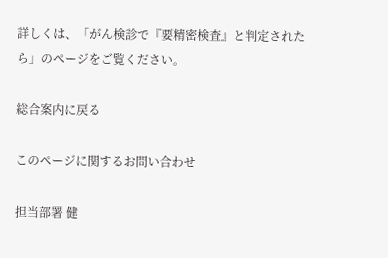詳しくは、「がん検診で『要精密検査』と判定されたら」のページをご覧ください。

総合案内に戻る

このページに関するお問い合わせ

担当部署 健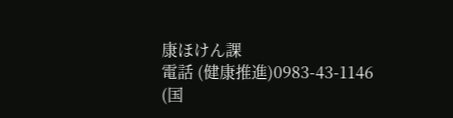康ほけん課
電話 (健康推進)0983-43-1146
(国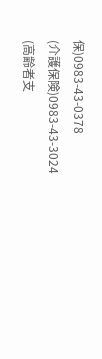保)0983-43-0378
(介護保険)0983-43-3024
(高齢者支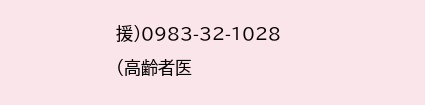援)0983-32-1028
(高齢者医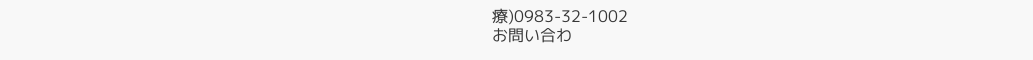療)0983-32-1002
お問い合わ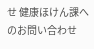せ 健康ほけん課へのお問い合わせ